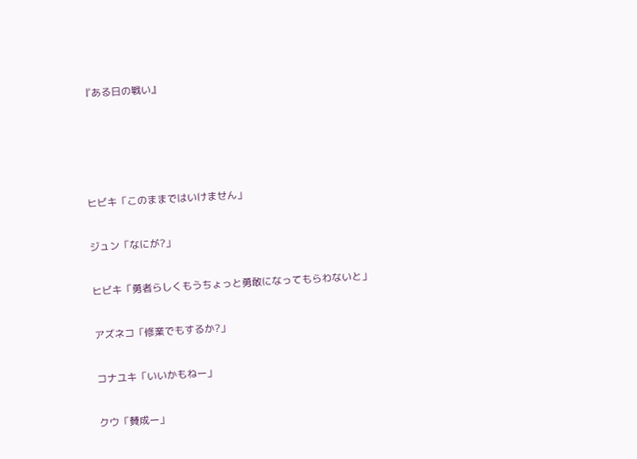『ある日の戦い』




ヒビキ「このままではいけません」

ジュン「なにが?」

ヒビキ「勇者らしくもうちょっと勇敢になってもらわないと」

アズネコ「修業でもするか?」

コナユキ「いいかもねー」

クウ「賛成ー」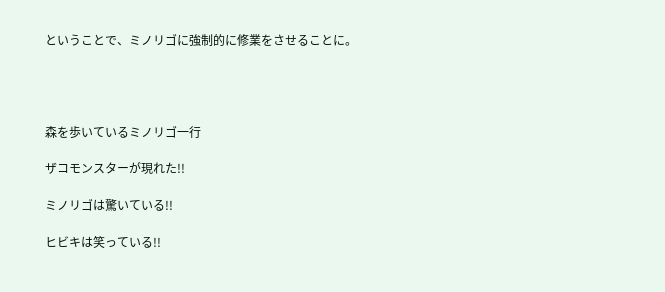ということで、ミノリゴに強制的に修業をさせることに。




森を歩いているミノリゴ一行

ザコモンスターが現れた!!

ミノリゴは驚いている!!

ヒビキは笑っている!!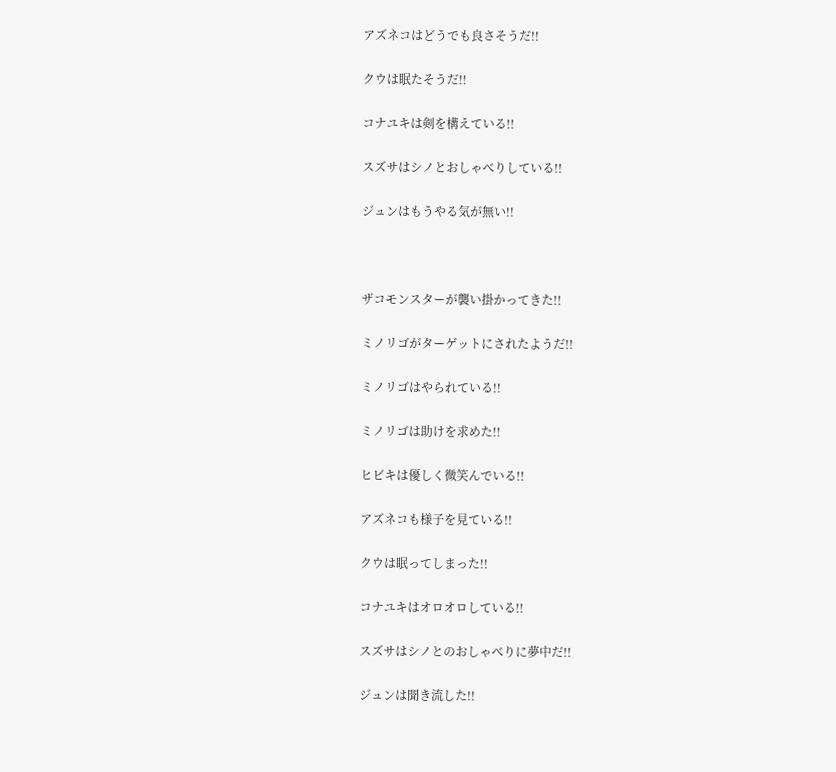アズネコはどうでも良さそうだ!!

クウは眠たそうだ!!

コナユキは剣を構えている!!

スズサはシノとおしゃべりしている!!

ジュンはもうやる気が無い!!



ザコモンスターが襲い掛かってきた!!

ミノリゴがターゲットにされたようだ!!

ミノリゴはやられている!!

ミノリゴは助けを求めた!!

ヒビキは優しく微笑んでいる!!

アズネコも様子を見ている!!

クウは眠ってしまった!!

コナユキはオロオロしている!!

スズサはシノとのおしゃべりに夢中だ!!

ジュンは聞き流した!!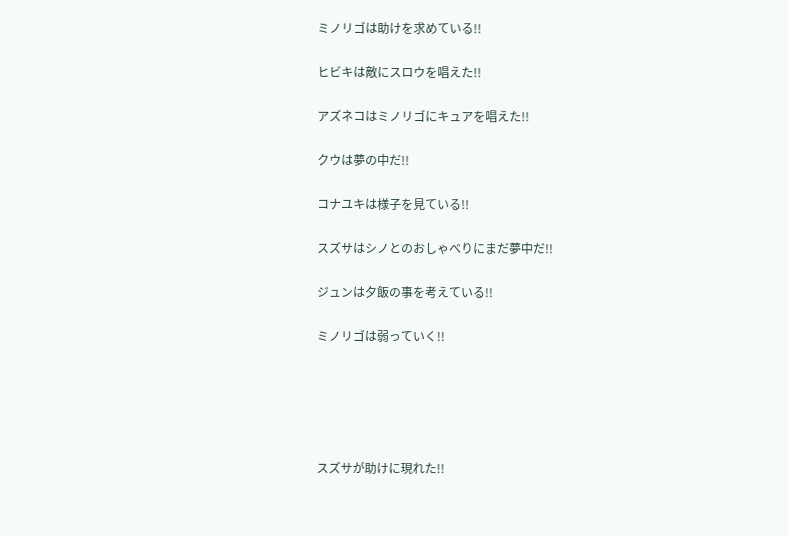ミノリゴは助けを求めている!!

ヒビキは敵にスロウを唱えた!!

アズネコはミノリゴにキュアを唱えた!!

クウは夢の中だ!!

コナユキは様子を見ている!!

スズサはシノとのおしゃべりにまだ夢中だ!!

ジュンは夕飯の事を考えている!!

ミノリゴは弱っていく!!





スズサが助けに現れた!!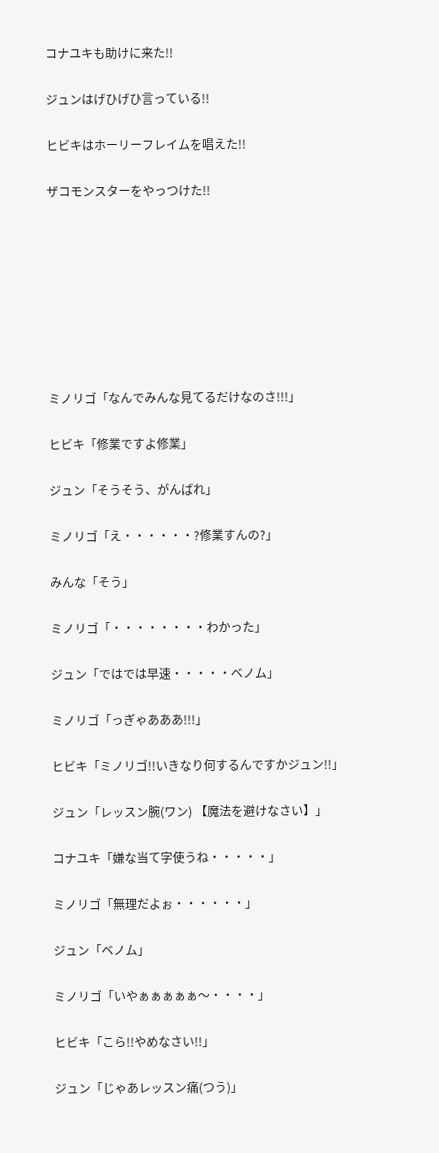コナユキも助けに来た!!

ジュンはげひげひ言っている!!

ヒビキはホーリーフレイムを唱えた!!

ザコモンスターをやっつけた!!








ミノリゴ「なんでみんな見てるだけなのさ!!!」

ヒビキ「修業ですよ修業」

ジュン「そうそう、がんばれ」

ミノリゴ「え・・・・・・?修業すんの?」

みんな「そう」

ミノリゴ「・・・・・・・・わかった」

ジュン「ではでは早速・・・・・ベノム」

ミノリゴ「っぎゃあああ!!!」

ヒビキ「ミノリゴ!!いきなり何するんですかジュン!!」

ジュン「レッスン腕(ワン) 【魔法を避けなさい】」

コナユキ「嫌な当て字使うね・・・・・」

ミノリゴ「無理だよぉ・・・・・・」

ジュン「ベノム」

ミノリゴ「いやぁぁぁぁぁ〜・・・・」

ヒビキ「こら!!やめなさい!!」

ジュン「じゃあレッスン痛(つう)」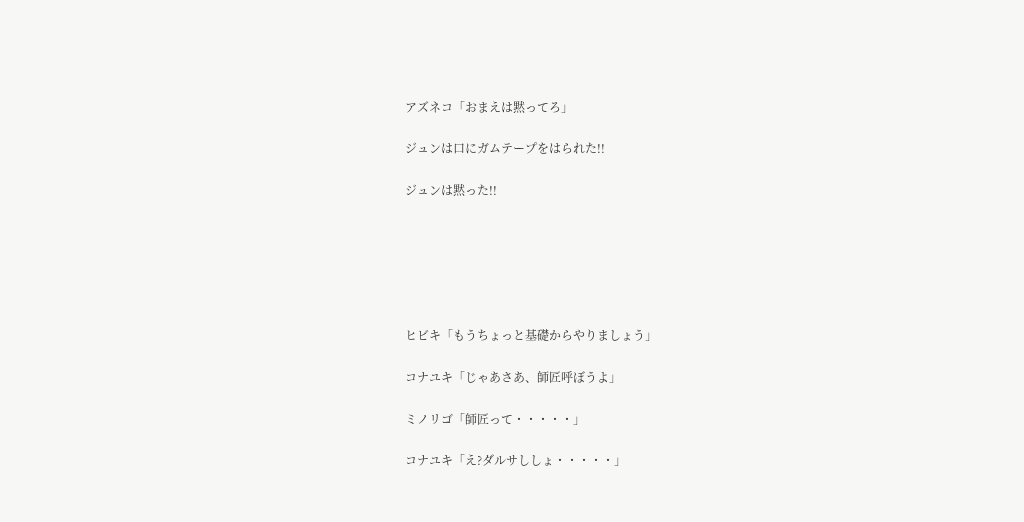アズネコ「おまえは黙ってろ」

ジュンは口にガムテープをはられた!!

ジュンは黙った!!






ヒビキ「もうちょっと基礎からやりましょう」

コナユキ「じゃあさあ、師匠呼ぼうよ」

ミノリゴ「師匠って・・・・・」

コナユキ「え?ダルサししょ・・・・・」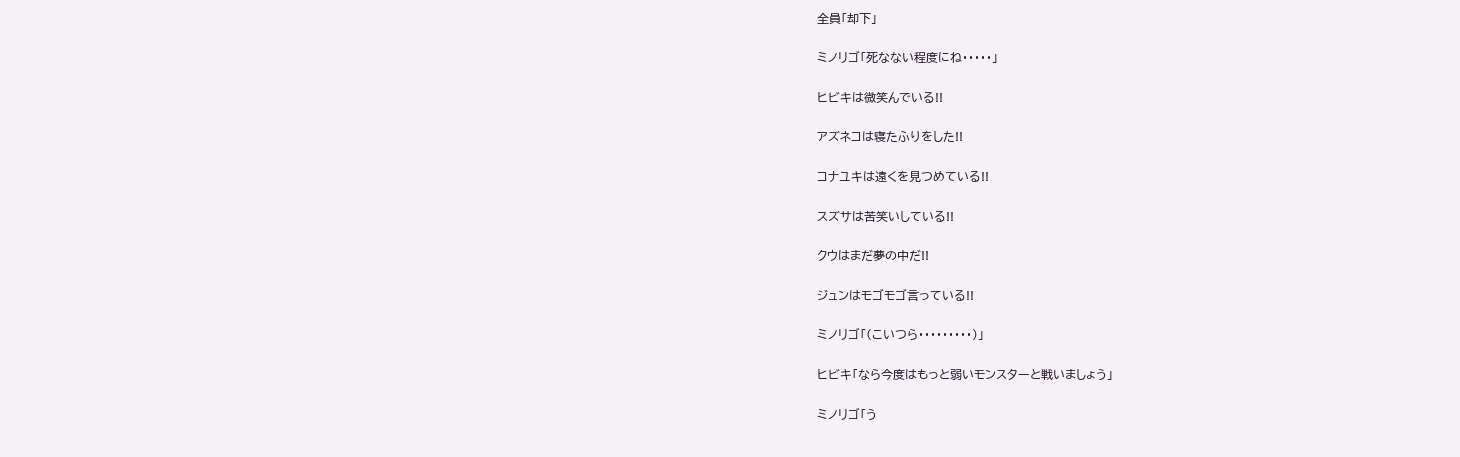全員「却下」

ミノリゴ「死なない程度にね・・・・・」

ヒビキは微笑んでいる!!

アズネコは寝たふりをした!!

コナユキは遠くを見つめている!!

スズサは苦笑いしている!!

クウはまだ夢の中だ!!

ジュンはモゴモゴ言っている!!

ミノリゴ「(こいつら・・・・・・・・・)」

ヒビキ「なら今度はもっと弱いモンスターと戦いましょう」

ミノリゴ「う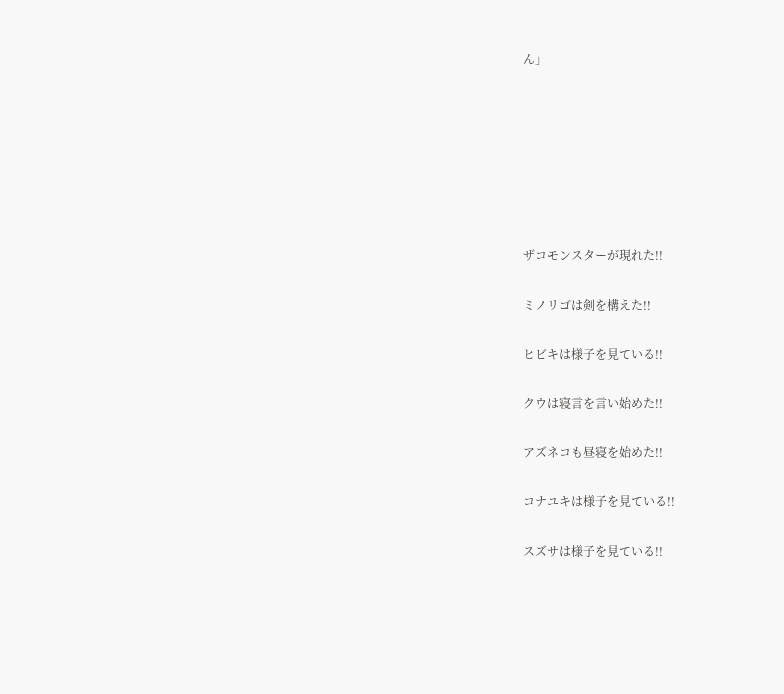ん」







ザコモンスターが現れた!!

ミノリゴは剣を構えた!!

ヒビキは様子を見ている!!

クウは寝言を言い始めた!!

アズネコも昼寝を始めた!!

コナユキは様子を見ている!!

スズサは様子を見ている!!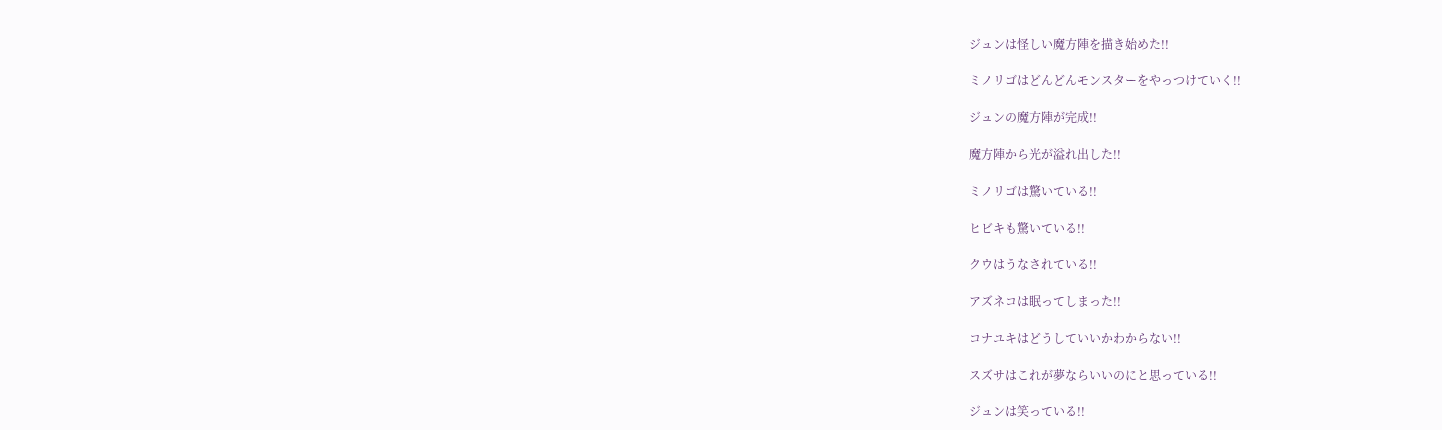ジュンは怪しい魔方陣を描き始めた!!

ミノリゴはどんどんモンスターをやっつけていく!!

ジュンの魔方陣が完成!!

魔方陣から光が溢れ出した!!

ミノリゴは驚いている!!

ヒビキも驚いている!!

クウはうなされている!!

アズネコは眠ってしまった!!

コナユキはどうしていいかわからない!!

スズサはこれが夢ならいいのにと思っている!!

ジュンは笑っている!!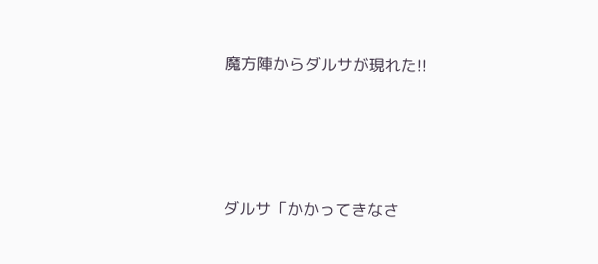魔方陣からダルサが現れた!!




ダルサ「かかってきなさ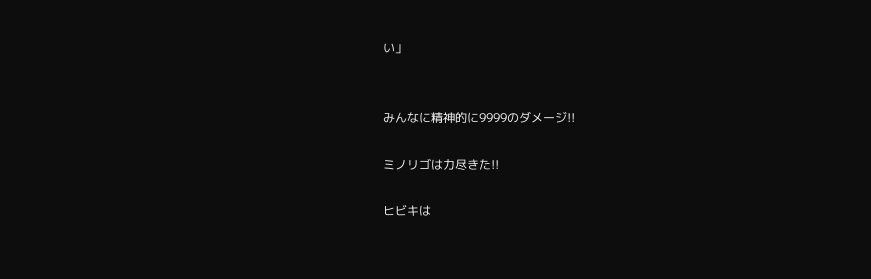い」


みんなに精神的に9999のダメージ!!

ミノリゴは力尽きた!!

ヒビキは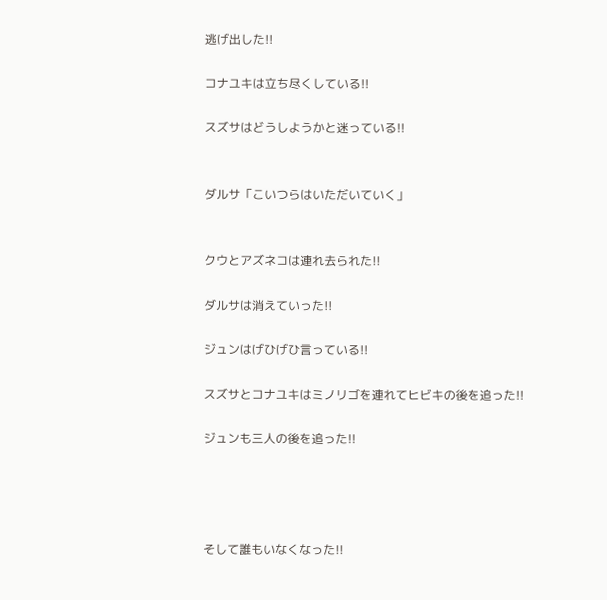逃げ出した!!

コナユキは立ち尽くしている!!

スズサはどうしようかと迷っている!!


ダルサ「こいつらはいただいていく」


クウとアズネコは連れ去られた!!

ダルサは消えていった!!

ジュンはげひげひ言っている!!

スズサとコナユキはミノリゴを連れてヒビキの後を追った!!

ジュンも三人の後を追った!!




そして誰もいなくなった!!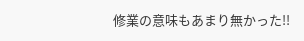修業の意味もあまり無かった!!